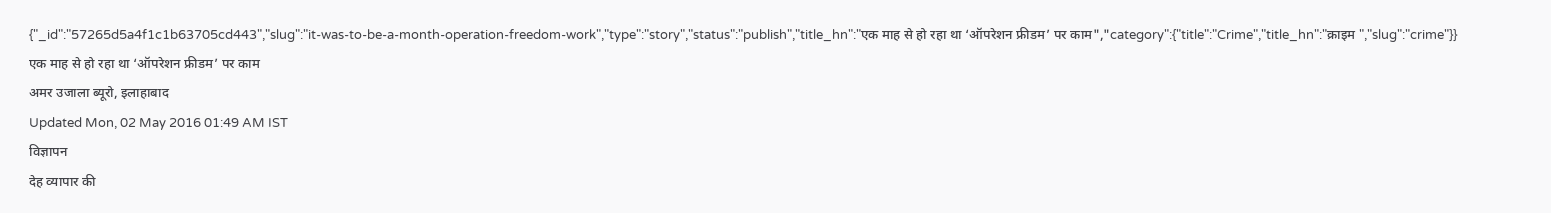{"_id":"57265d5a4f1c1b63705cd443","slug":"it-was-to-be-a-month-operation-freedom-work","type":"story","status":"publish","title_hn":"एक माह से हो रहा था ‘ऑपरेशन फ्रीडम’ पर काम","category":{"title":"Crime","title_hn":"क्राइम ","slug":"crime"}}
एक माह से हो रहा था ‘ऑपरेशन फ्रीडम’ पर काम
अमर उजाला ब्यूरो, इलाहाबाद
Updated Mon, 02 May 2016 01:49 AM IST
विज्ञापन
देह व्यापार की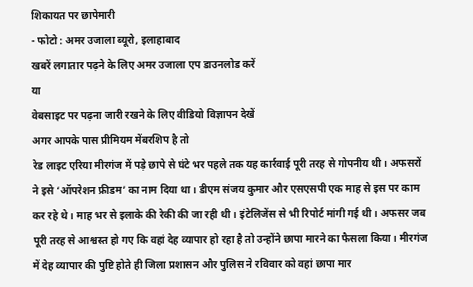शिकायत पर छापेमारी
- फोटो : अमर उजाला ब्यूरो, इलाहाबाद
खबरें लगातार पढ़ने के लिए अमर उजाला एप डाउनलोड करें
या
वेबसाइट पर पढ़ना जारी रखने के लिए वीडियो विज्ञापन देखें
अगर आपके पास प्रीमियम मेंबरशिप है तो
रेड लाइट एरिया मीरगंज में पड़े छापे से घंटे भर पहले तक यह कार्रवाई पूरी तरह से गोपनीय थी। अफसरों ने इसे ‘ऑपरेशन फ्रीडम’ का नाम दिया था। डीएम संजय कुमार और एसएसपी एक माह से इस पर काम कर रहे थे। माह भर से इलाके की रेकी की जा रही थी। इंटेलिजेंस से भी रिपोर्ट मांगी गई थी। अफसर जब पूरी तरह से आश्वस्त हो गए कि वहां देह व्यापार हो रहा है तो उन्होंने छापा मारने का फैसला किया। मीरगंज में देह व्यापार की पुष्टि होते ही जिला प्रशासन और पुलिस ने रविवार को वहां छापा मार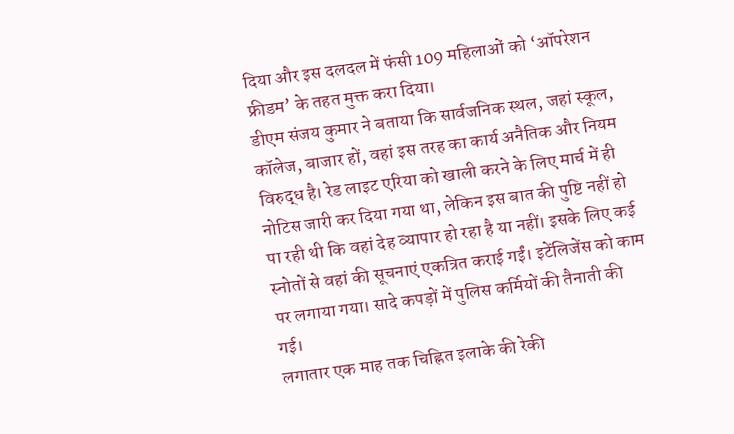दिया और इस दलदल में फंसी 109 महिलाओं को ‘ऑपरेशन फ्रीडम’ के तहत मुक्त करा दिया।
डीएम संजय कुमार ने बताया कि सार्वजनिक स्थल, जहां स्कूल, कॉलेज, बाजार हों, वहां इस तरह का कार्य अनैतिक और नियम विरुद्ध है। रेड लाइट एरिया को खाली करने के लिए मार्च में ही नोटिस जारी कर दिया गया था, लेकिन इस बात की पुष्टि नहीं हो पा रही थी कि वहां देह व्यापार हो रहा है या नहीं। इसके लिए कई स्नोतों से वहां की सूचनाएं एकत्रित कराई गईं। इटेंलिजेंस को काम पर लगाया गया। सादे कपड़ों में पुलिस कर्मियों की तैनाती की गई।
लगातार एक माह तक चिह्नित इलाके की रेकी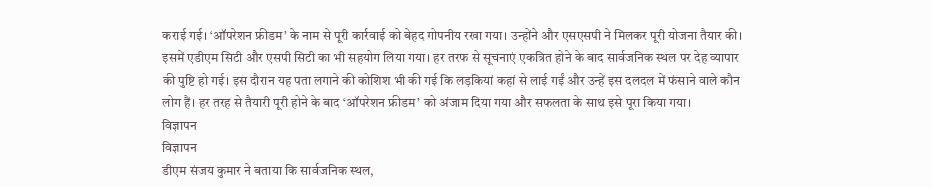कराई गई। ‘ऑपरेशन फ्रीडम’ के नाम से पूरी कार्रवाई को बेहद गोपनीय रखा गया। उन्होंने और एसएसपी ने मिलकर पूरी योजना तैयार की। इसमें एडीएम सिटी और एसपी सिटी का भी सहयोग लिया गया। हर तरफ से सूचनाएं एकत्रित होने के बाद सार्वजनिक स्थल पर देह व्यापार की पुष्टि हो गई। इस दौरान यह पता लगाने की कोशिश भी की गई कि लड़कियां कहां से लाई गईं और उन्हें इस दलदल में फंसाने वाले कौन लोग हैं। हर तरह से तैयारी पूरी होने के बाद ‘ऑपरेशन फ्रीडम’ को अंजाम दिया गया और सफलता के साथ इसे पूरा किया गया।
विज्ञापन
विज्ञापन
डीएम संजय कुमार ने बताया कि सार्वजनिक स्थल,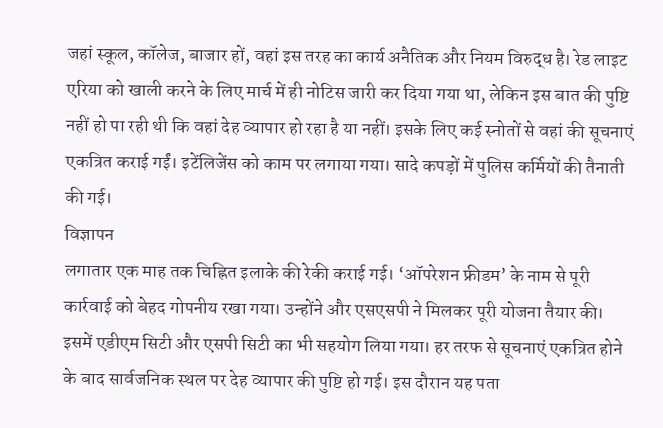जहां स्कूल, कॉलेज, बाजार हों, वहां इस तरह का कार्य अनैतिक और नियम विरुद्ध है। रेड लाइट एरिया को खाली करने के लिए मार्च में ही नोटिस जारी कर दिया गया था, लेकिन इस बात की पुष्टि नहीं हो पा रही थी कि वहां देह व्यापार हो रहा है या नहीं। इसके लिए कई स्नोतों से वहां की सूचनाएं एकत्रित कराई गईं। इटेंलिजेंस को काम पर लगाया गया। सादे कपड़ों में पुलिस कर्मियों की तैनाती की गई।
विज्ञापन
लगातार एक माह तक चिह्नित इलाके की रेकी कराई गई। ‘ऑपरेशन फ्रीडम’ के नाम से पूरी कार्रवाई को बेहद गोपनीय रखा गया। उन्होंने और एसएसपी ने मिलकर पूरी योजना तैयार की। इसमें एडीएम सिटी और एसपी सिटी का भी सहयोग लिया गया। हर तरफ से सूचनाएं एकत्रित होने के बाद सार्वजनिक स्थल पर देह व्यापार की पुष्टि हो गई। इस दौरान यह पता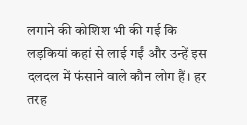लगाने की कोशिश भी की गई कि लड़कियां कहां से लाई गईं और उन्हें इस दलदल में फंसाने वाले कौन लोग हैं। हर तरह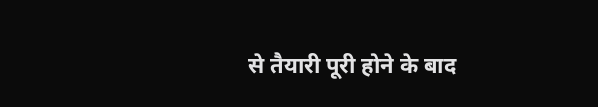से तैयारी पूरी होने के बाद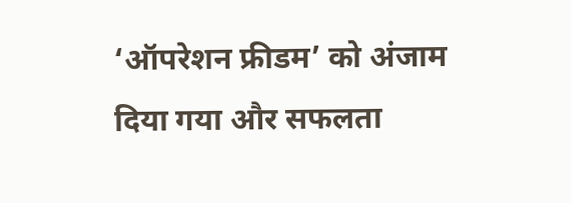‘ऑपरेशन फ्रीडम’ को अंजाम दिया गया और सफलता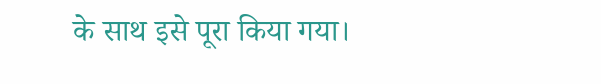के साथ इसे पूरा किया गया।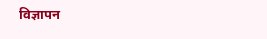विज्ञापन